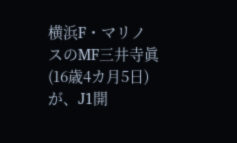横浜F・マリノスのMF三井寺眞(16歳4カ月5日)が、J1開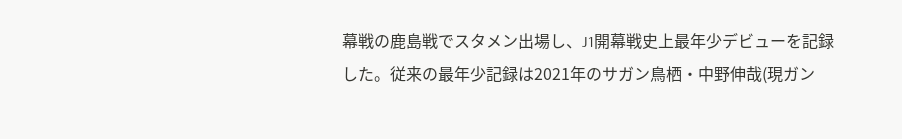幕戦の鹿島戦でスタメン出場し、J1開幕戦史上最年少デビューを記録した。従来の最年少記録は2021年のサガン鳥栖・中野伸哉(現ガン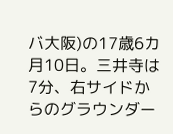バ大阪)の17歳6カ月10日。三井寺は7分、右サイドからのグラウンダー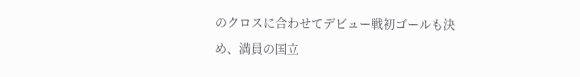のクロスに合わせてデビュー戦初ゴールも決め、満員の国立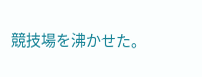競技場を沸かせた。